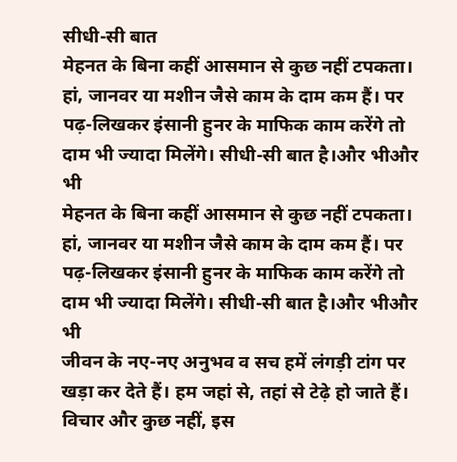सीधी-सी बात
मेहनत के बिना कहीं आसमान से कुछ नहीं टपकता। हां, जानवर या मशीन जैसे काम के दाम कम हैं। पर पढ़-लिखकर इंसानी हुनर के माफिक काम करेंगे तो दाम भी ज्यादा मिलेंगे। सीधी-सी बात है।और भीऔर भी
मेहनत के बिना कहीं आसमान से कुछ नहीं टपकता। हां, जानवर या मशीन जैसे काम के दाम कम हैं। पर पढ़-लिखकर इंसानी हुनर के माफिक काम करेंगे तो दाम भी ज्यादा मिलेंगे। सीधी-सी बात है।और भीऔर भी
जीवन के नए-नए अनुभव व सच हमें लंगड़ी टांग पर खड़ा कर देते हैं। हम जहां से, तहां से टेढ़े हो जाते हैं। विचार और कुछ नहीं, इस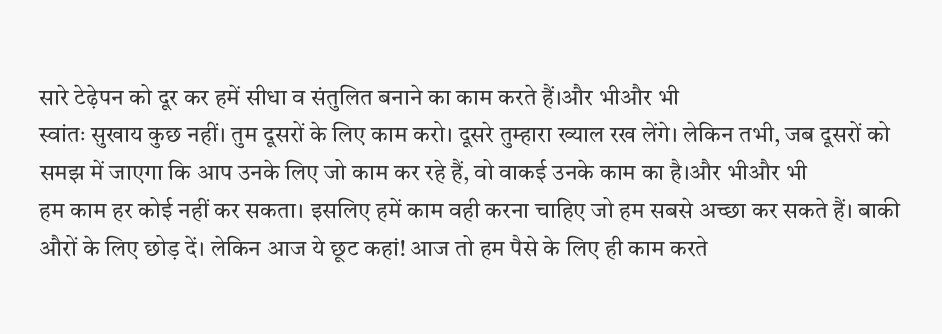सारे टेढ़ेपन को दूर कर हमें सीधा व संतुलित बनाने का काम करते हैं।और भीऔर भी
स्वांतः सुखाय कुछ नहीं। तुम दूसरों के लिए काम करो। दूसरे तुम्हारा ख्याल रख लेंगे। लेकिन तभी, जब दूसरों को समझ में जाएगा कि आप उनके लिए जो काम कर रहे हैं, वो वाकई उनके काम का है।और भीऔर भी
हम काम हर कोई नहीं कर सकता। इसलिए हमें काम वही करना चाहिए जो हम सबसे अच्छा कर सकते हैं। बाकी औरों के लिए छोड़ दें। लेकिन आज ये छूट कहां! आज तो हम पैसे के लिए ही काम करते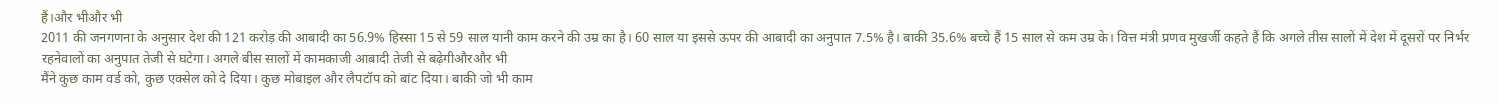हैं।और भीऔर भी
2011 की जनगणना के अनुसार देश की 121 करोड़ की आबादी का 56.9% हिस्सा 15 से 59 साल यानी काम करने की उम्र का है। 60 साल या इससे ऊपर की आबादी का अनुपात 7.5% है। बाकी 35.6% बच्चे हैं 15 साल से कम उम्र के। वित्त मंत्री प्रणव मुखर्जी कहते हैं कि अगले तीस सालों में देश में दूसरों पर निर्भर रहनेवालों का अनुपात तेजी से घटेगा। अगले बीस सालों में कामकाजी आबादी तेजी से बढ़ेगीऔरऔर भी
मैंने कुछ काम वर्ड को, कुछ एक्सेल को दे दिया। कुछ मोबाइल और लैपटॉप को बांट दिया। बाकी जो भी काम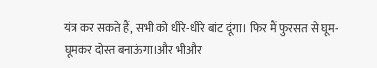यंत्र कर सकते हैं, सभी को धीरे-धीरे बांट दूंगा। फिर मैं फुरसत से घूम-घूमकर दोस्त बनाऊंगा।और भीऔर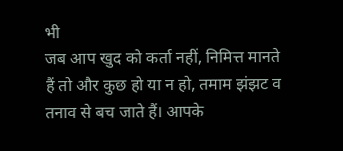भी
जब आप खुद को कर्ता नहीं, निमित्त मानते हैं तो और कुछ हो या न हो, तमाम झंझट व तनाव से बच जाते हैं। आपके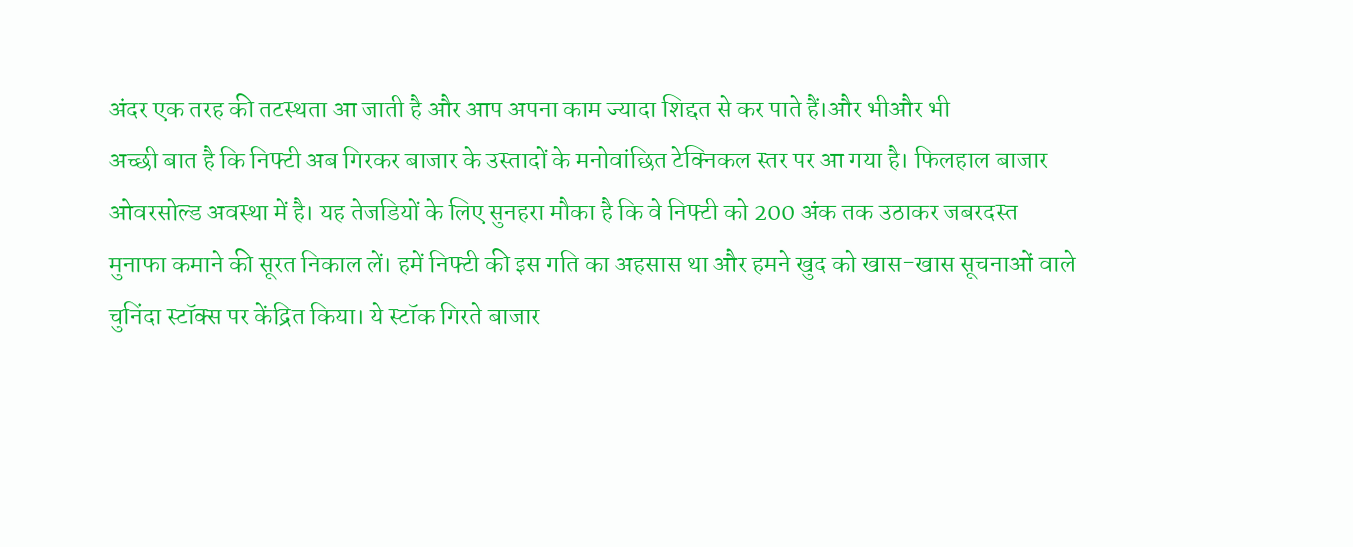अंदर एक तरह की तटस्थता आ जाती है और आप अपना काम ज्यादा शिद्दत से कर पाते हैं।और भीऔर भी
अच्छी बात है कि निफ्टी अब गिरकर बाजार के उस्तादों के मनोवांछित टेक्निकल स्तर पर आ गया है। फिलहाल बाजार ओवरसोल्ड अवस्था में है। यह तेजडियों के लिए सुनहरा मौका है कि वे निफ्टी को 200 अंक तक उठाकर जबरदस्त मुनाफा कमाने की सूरत निकाल लें। हमें निफ्टी की इस गति का अहसास था और हमने खुद को खास-खास सूचनाओं वाले चुनिंदा स्टॉक्स पर केंद्रित किया। ये स्टॉक गिरते बाजार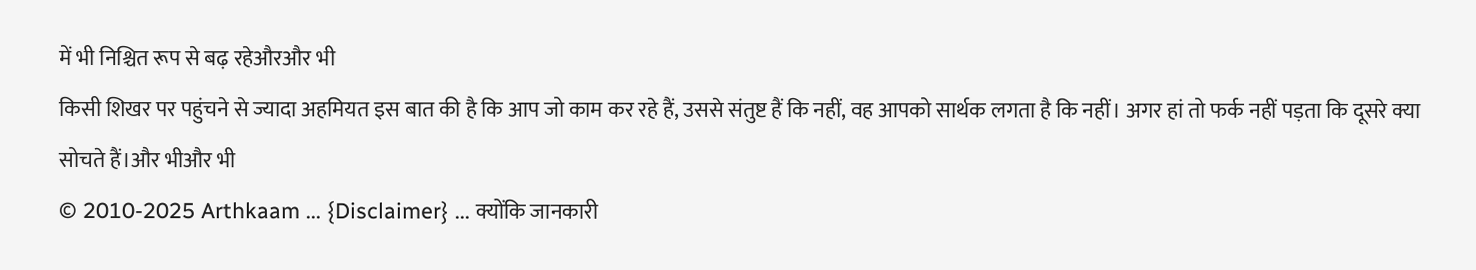में भी निश्चित रूप से बढ़ रहेऔरऔर भी
किसी शिखर पर पहुंचने से ज्यादा अहमियत इस बात की है कि आप जो काम कर रहे हैं, उससे संतुष्ट हैं कि नहीं, वह आपको सार्थक लगता है कि नहीं। अगर हां तो फर्क नहीं पड़ता कि दूसरे क्या सोचते हैं।और भीऔर भी
© 2010-2025 Arthkaam ... {Disclaimer} ... क्योंकि जानकारी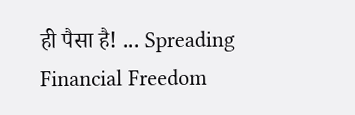ही पैसा है! ... Spreading Financial Freedom